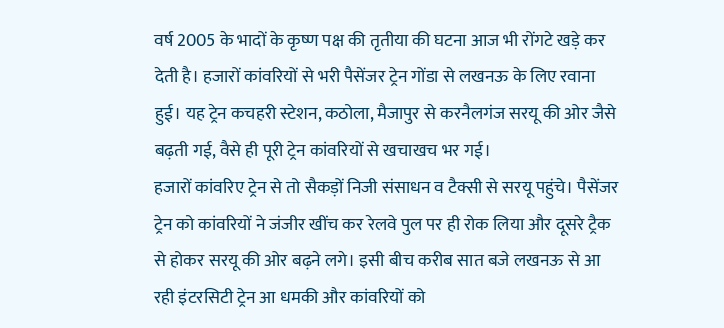वर्ष 2005 के भादों के कृष्ण पक्ष की तृतीया की घटना आज भी रोंगटे खड़े कर देती है। हजारों कांवरियों से भरी पैसेंजर ट्रेन गोंडा से लखनऊ के लिए रवाना हुई। यह ट्रेन कचहरी स्टेशन, कठोला, मैजापुर से करनैलगंज सरयू की ओर जैसे बढ़ती गई, वैसे ही पूरी ट्रेन कांवरियों से खचाखच भर गई।
हजारों कांवरिए ट्रेन से तो सैकड़ों निजी संसाधन व टैक्सी से सरयू पहुंचे। पैसेंजर ट्रेन को कांवरियों ने जंजीर खींच कर रेलवे पुल पर ही रोक लिया और दूसरे ट्रैक से होकर सरयू की ओर बढ़ने लगे। इसी बीच करीब सात बजे लखनऊ से आ रही इंटरसिटी ट्रेन आ धमकी और कांवरियों को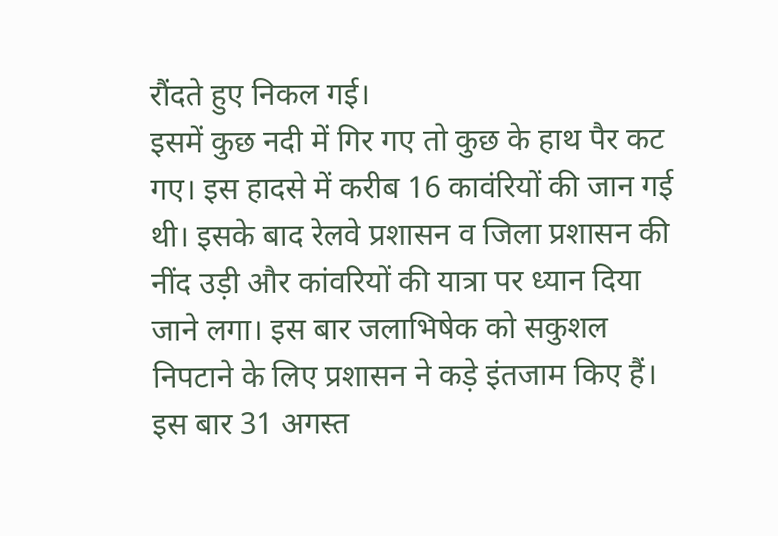रौंदते हुए निकल गई।
इसमें कुछ नदी में गिर गए तो कुछ के हाथ पैर कट गए। इस हादसे में करीब 16 कावंरियों की जान गई थी। इसके बाद रेलवे प्रशासन व जिला प्रशासन की नींद उड़ी और कांवरियों की यात्रा पर ध्यान दिया जाने लगा। इस बार जलाभिषेक को सकुशल निपटाने के लिए प्रशासन ने कड़े इंतजाम किए हैं।
इस बार 31 अगस्त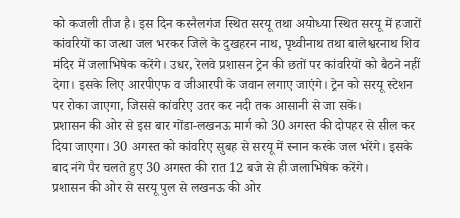को कजली तीज है। इस दिन करनैलगंज स्थित सरयू तथा अयोध्या स्थित सरयू में हजारों कांवरियों का जत्था जल भरकर जिले के दुखहरन नाथ, पृथ्वीनाथ तथा बालेश्वरनाथ शिव मंदिर में जलाभिषेक करेंगे। उधर, रेलवे प्रशासन ट्रेन की छतों पर कांवरियों को बैठने नहीं देगा। इसके लिए आरपीएफ व जीआरपी के जवान लगाए जाएंगे। ट्रेन को सरयू स्टेशन पर रोका जाएगा, जिससे कांवरिए उतर कर नदी तक आसानी से जा सकें।
प्रशासन की ओर से इस बार गोंडा-लखनऊ मार्ग को 30 अगस्त की दोपहर से सील कर दिया जाएगा। 30 अगस्त को कांवरिए सुबह से सरयू में स्नान करके जल भरेंगे। इसके बाद नंगे पैर चलते हुए 30 अगस्त की रात 12 बजे से ही जलाभिषेक करेंगे।
प्रशासन की ओर से सरयू पुल से लखनऊ की ओर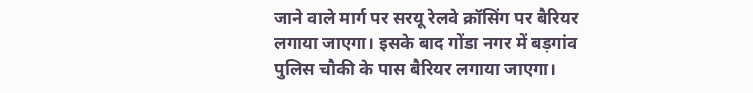जाने वाले मार्ग पर सरयू रेलवे क्रॉसिंग पर बैरियर लगाया जाएगा। इसके बाद गोंडा नगर में बड़गांव पुलिस चौकी के पास बैरियर लगाया जाएगा।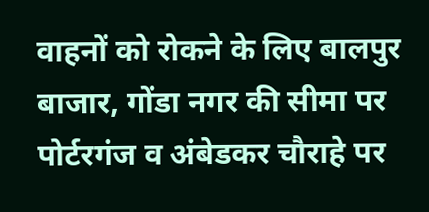वाहनों को रोकने के लिए बालपुर बाजार, गोंडा नगर की सीमा पर पोर्टरगंज व अंबेडकर चौराहे पर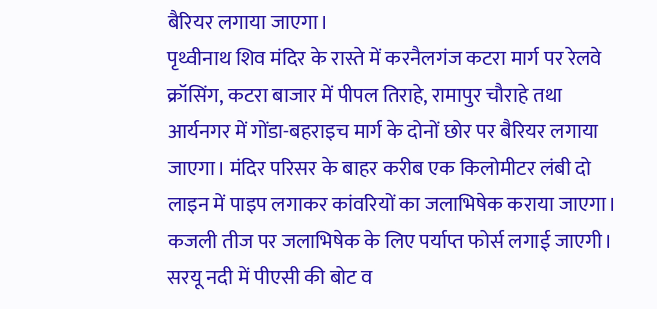बैरियर लगाया जाएगा।
पृथ्वीनाथ शिव मंदिर के रास्ते में करनैलगंज कटरा मार्ग पर रेलवे क्रॉसिंग, कटरा बाजार में पीपल तिराहे, रामापुर चौराहे तथा आर्यनगर में गोंडा-बहराइच मार्ग के दोनों छोर पर बैरियर लगाया जाएगा। मंदिर परिसर के बाहर करीब एक किलोमीटर लंबी दो लाइन में पाइप लगाकर कांवरियों का जलाभिषेक कराया जाएगा।
कजली तीज पर जलाभिषेक के लिए पर्याप्त फोर्स लगाई जाएगी। सरयू नदी में पीएसी की बोट व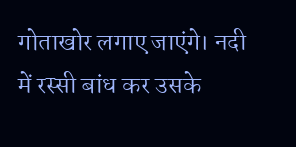गोताखोर लगाए जाएंगे। नदी में रस्सी बांध कर उसके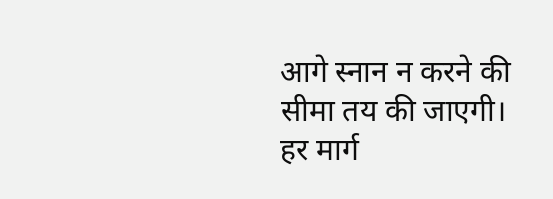आगे स्नान न करने की सीमा तय की जाएगी। हर मार्ग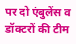पर दो एंबुलेंस व डॉक्टरों की टीम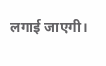लगाई जाएगी।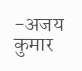-अजय कुमार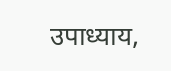उपाध्याय,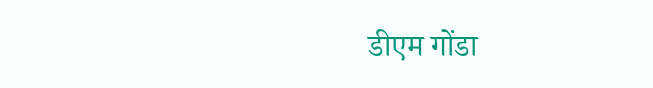डीएम गोंडा